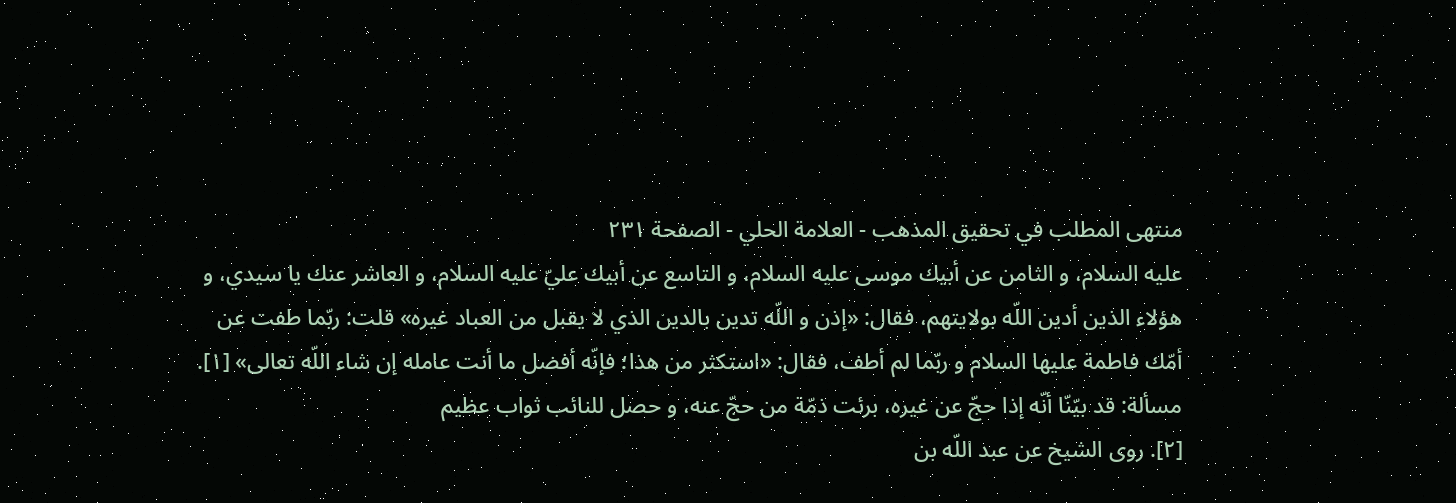منتهى المطلب في تحقيق المذهب - العلامة الحلي - الصفحة ٢٣١
عليه السلام، و الثامن عن أبيك موسى عليه السلام، و التاسع عن أبيك عليّ عليه السلام، و العاشر عنك يا سيدي، و هؤلاء الذين أدين اللّه بولايتهم، فقال: «إذن و اللّه تدين بالدين الذي لا يقبل من العباد غيره» قلت: ربّما طفت عن أمّك فاطمة عليها السلام و ربّما لم أطف، فقال: «استكثر من هذا؛ فإنّه أفضل ما أنت عامله إن شاء اللّه تعالى» [١].
مسألة: قد بيّنّا أنّه إذا حجّ عن غيره، برئت ذمّة من حجّ عنه، و حصل للنائب ثواب عظيم
[٢]. روى الشيخ عن عبد اللّه بن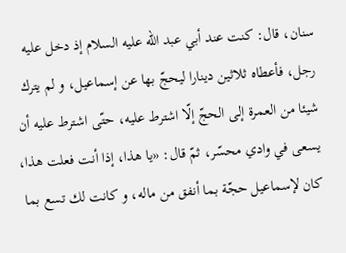سنان، قال: كنت عند أبي عبد اللّه عليه السلام إذ دخل عليه رجل، فأعطاه ثلاثين دينارا ليحجّ بها عن إسماعيل، و لم يترك شيئا من العمرة إلى الحجّ إلّا اشترط عليه، حتّى اشترط عليه أن يسعى في وادي محسّر، ثمّ قال: «يا هذا، إذا أنت فعلت هذا، كان لإسماعيل حجّة بما أنفق من ماله، و كانت لك تسع بما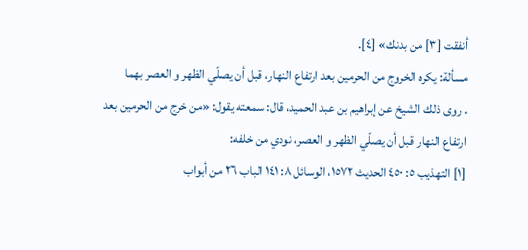أنفقت [٣] من بدنك» [٤].
مسألة: يكره الخروج من الحرمين بعد ارتفاع النهار، قبل أن يصلّي الظهر و العصر بهما
. روى ذلك الشيخ عن إبراهيم بن عبد الحميد، قال: سمعته يقول: «من خرج من الحرمين بعد ارتفاع النهار قبل أن يصلّي الظهر و العصر، نودي من خلفه:
[١] التهذيب ٥: ٤٥٠ الحديث ١٥٧٢، الوسائل ٨: ١٤١ الباب ٢٦ من أبواب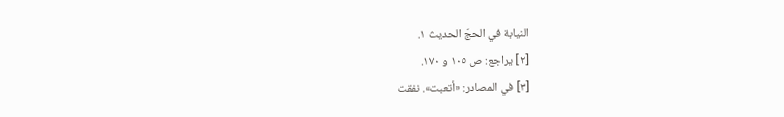النيابة في الحجّ الحديث ١.
[٢] يراجع: ص ١٠٥ و ١٧٠.
[٣] في المصادر: «أتعبت». نفقت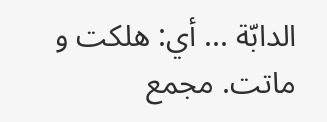الدابّة ... أي: هلكت و ماتت. مجمع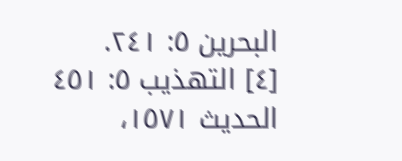البحرين ٥: ٢٤١.
[٤] التهذيب ٥: ٤٥١ الحديث ١٥٧١،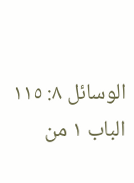الوسائل ٨: ١١٥ الباب ١ من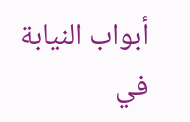أبواب النيابة في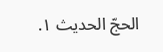الحجّ الحديث ١.